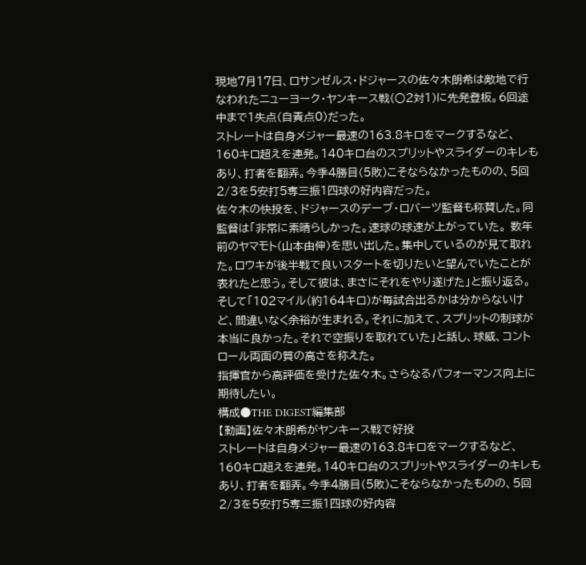現地7月17日、ロサンゼルス・ドジャースの佐々木朗希は敵地で行なわれたニューヨーク・ヤンキース戦(○2対1)に先発登板。6回途中まで1失点(自責点0)だった。
ストレートは自身メジャー最速の163.8キロをマークするなど、160キロ超えを連発。140キロ台のスプリットやスライダーのキレもあり、打者を翻弄。今季4勝目(5敗)こそならなかったものの、5回2/3を5安打5奪三振1四球の好内容だった。
佐々木の快投を、ドジャースのデーブ・ロバーツ監督も称賛した。同監督は「非常に素晴らしかった。速球の球速が上がっていた。 数年前のヤマモト(山本由伸)を思い出した。集中しているのが見て取れた。ロウキが後半戦で良いスタートを切りたいと望んでいたことが表れたと思う。そして彼は、まさにそれをやり遂げた」と振り返る。
そして「102マイル(約164キロ)が毎試合出るかは分からないけど、間違いなく余裕が生まれる。それに加えて、スプリットの制球が本当に良かった。それで空振りを取れていた」と話し、球威、コントロール両面の質の高さを称えた。
指揮官から高評価を受けた佐々木。さらなるパフォーマンス向上に期待したい。
構成●THE DIGEST編集部
【動画】佐々木朗希がヤンキース戦で好投
ストレートは自身メジャー最速の163.8キロをマークするなど、160キロ超えを連発。140キロ台のスプリットやスライダーのキレもあり、打者を翻弄。今季4勝目(5敗)こそならなかったものの、5回2/3を5安打5奪三振1四球の好内容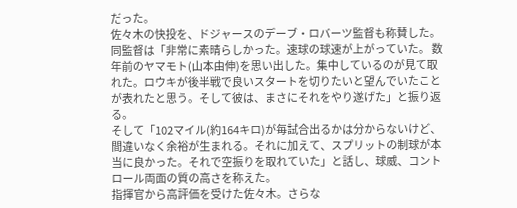だった。
佐々木の快投を、ドジャースのデーブ・ロバーツ監督も称賛した。同監督は「非常に素晴らしかった。速球の球速が上がっていた。 数年前のヤマモト(山本由伸)を思い出した。集中しているのが見て取れた。ロウキが後半戦で良いスタートを切りたいと望んでいたことが表れたと思う。そして彼は、まさにそれをやり遂げた」と振り返る。
そして「102マイル(約164キロ)が毎試合出るかは分からないけど、間違いなく余裕が生まれる。それに加えて、スプリットの制球が本当に良かった。それで空振りを取れていた」と話し、球威、コントロール両面の質の高さを称えた。
指揮官から高評価を受けた佐々木。さらな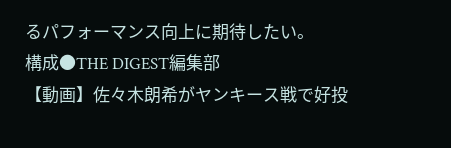るパフォーマンス向上に期待したい。
構成●THE DIGEST編集部
【動画】佐々木朗希がヤンキース戦で好投